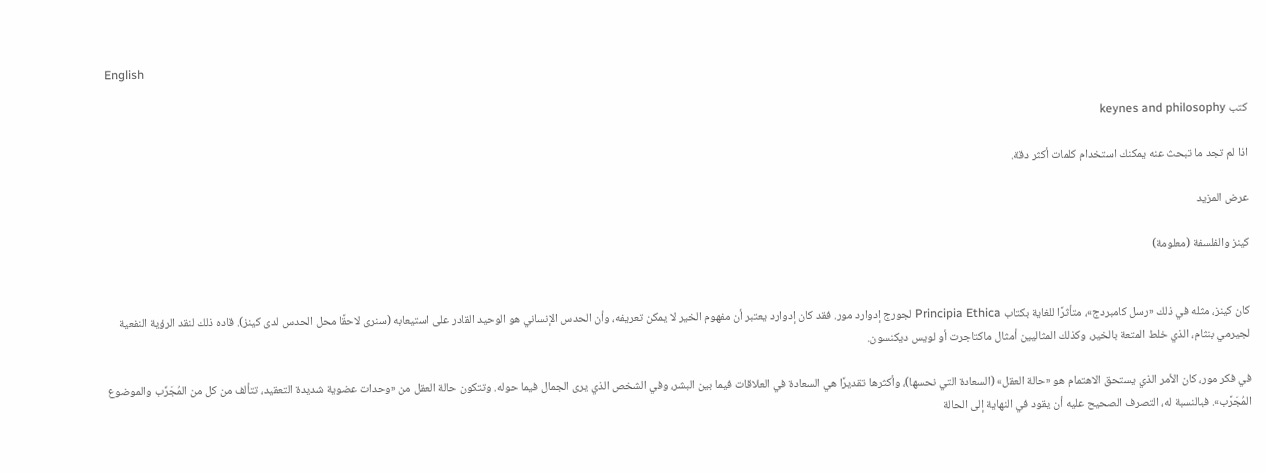English

كتب keynes and philosophy

اذا لم تجد ما تبحث عنه يمكنك استخدام كلمات أكثر دقة.

عرض المزيد

كينز والفلسفة (معلومة)


كان كينز، مثله في ذلك «رسل كامبردج»، متأثرًا للغاية بكتاب Principia Ethica لجورج إدوارد مور. فقد كان إدوارد يعتبر أن مفهوم الخير لا يمكن تعريفه، وأن الحدس الإنساني هو الوحيد القادر على استيعابه (سنرى لاحقًا محل الحدس لدى كينز). قاده ذلك لنقد الرؤية النفعية لجيرمي بنثام، الذي خلط المتعة بالخير، وكذلك المثاليين أمثال ماكتاجرت أو لويس ديكنسون.

في فكر مور، كان الأمر الذي يستحق الاهتمام هو «حالة العقل» (السعادة التي نحسها)، وأكثرها تقديرًا هي السعادة في العلاقات فيما بين البشر، وفي الشخص الذي يرى الجمال فيما حوله. وتتكون حالة العقل من «وحدات عضوية شديدة التعقيد، تتألف من كل من المُجَرِّب والموضوع المُجَرَّب». فبالنسبة له، التصرف الصحيح عليه أن يقود في النهاية إلى الحالة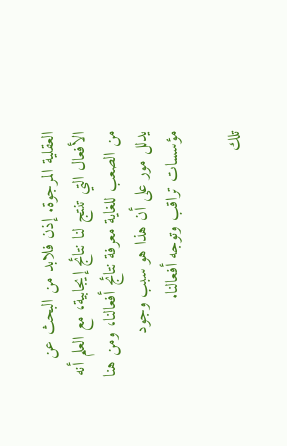العقلية المرجوة. إذن فلابد من البحث عن الأفعال التي تنتج لنا نتائج إيجابية، مع العلم أنه من الصعب للغاية معرفة نتائج أفعالنا، ومن هنا يدلل مور على أن هذا هو سبب وجود مؤسسات تراقب وتوجه أفعالنا.

تلك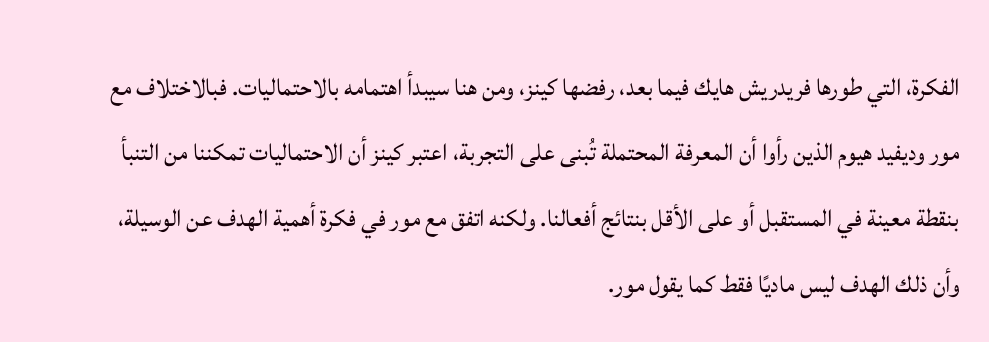الفكرة، التي طورها فريدريش هايك فيما بعد، رفضها كينز، ومن هنا سيبدأ اهتمامه بالاحتماليات. فبالاختلاف مع مور وديفيد هيوم الذين رأوا أن المعرفة المحتملة تُبنى على التجربة، اعتبر كينز أن الاحتماليات تمكننا من التنبأ بنقطة معينة في المستقبل أو على الأقل بنتائج أفعالنا. ولكنه اتفق مع مور في فكرة أهمية الهدف عن الوسيلة، وأن ذلك الهدف ليس ماديًا فقط كما يقول مور.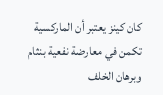كان كينز يعتبر أن الماركسية تكمن في معارضة نفعية بنثام وبرهان الخلف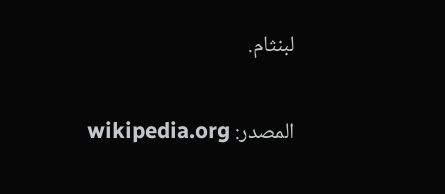لبنثام.

المصدر: wikipedia.org